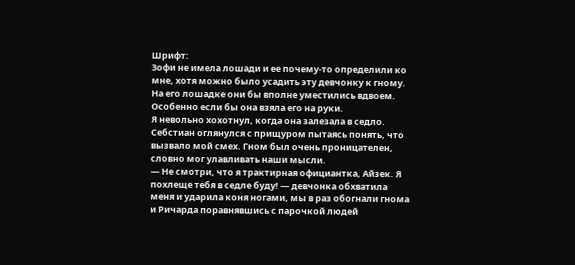Шрифт:
Зофи не имела лошади и ее почему-то определили ко мне, хотя можно было усадить эту девчонку к гному. На его лошадке они бы вполне уместились вдвоем. Особенно если бы она взяла его на руки.
Я невольно хохотнул, когда она залезала в седло.
Себстиан оглянулся с прищуром пытаясь понять, что вызвало мой смех. Гном был очень проницателен, словно мог улавливать наши мысли.
— Не смотри, что я трактирная официантка, Айзек. Я похлеще тебя в седле буду! — девчонка обхватила меня и ударила коня ногами, мы в раз обогнали гнома и Ричарда поравнявшись с парочкой людей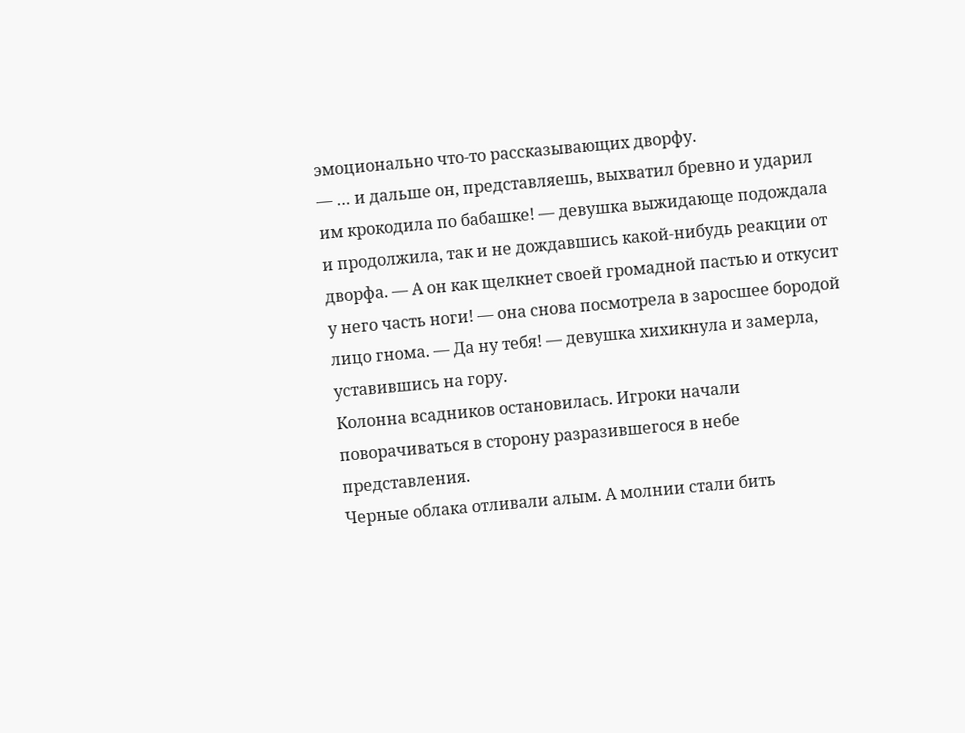эмоционально что-то рассказывающих дворфу.
— … и дальше он, представляешь, выхватил бревно и ударил им крокодила по бабашке! — девушка выжидающе подождала и продолжила, так и не дождавшись какой-нибудь реакции от дворфа. — А он как щелкнет своей громадной пастью и откусит у него часть ноги! — она снова посмотрела в заросшее бородой лицо гнома. — Да ну тебя! — девушка хихикнула и замерла, уставившись на гору.
Колонна всадников остановилась. Игроки начали поворачиваться в сторону разразившегося в небе представления.
Черные облака отливали алым. А молнии стали бить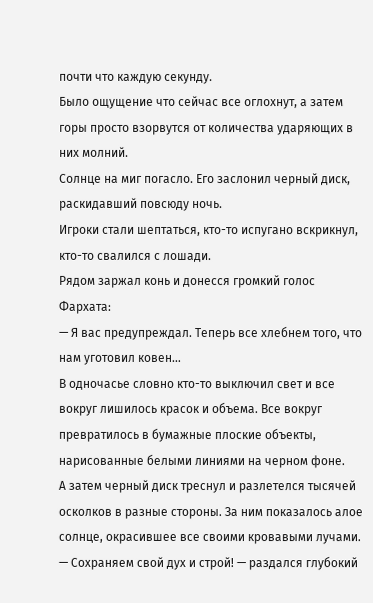почти что каждую секунду.
Было ощущение что сейчас все оглохнут, а затем горы просто взорвутся от количества ударяющих в них молний.
Солнце на миг погасло. Его заслонил черный диск, раскидавший повсюду ночь.
Игроки стали шептаться, кто-то испугано вскрикнул, кто-то свалился с лошади.
Рядом заржал конь и донесся громкий голос Фархата:
— Я вас предупреждал. Теперь все хлебнем того, что нам уготовил ковен…
В одночасье словно кто-то выключил свет и все вокруг лишилось красок и объема. Все вокруг превратилось в бумажные плоские объекты, нарисованные белыми линиями на черном фоне.
А затем черный диск треснул и разлетелся тысячей осколков в разные стороны. За ним показалось алое солнце, окрасившее все своими кровавыми лучами.
— Сохраняем свой дух и строй! — раздался глубокий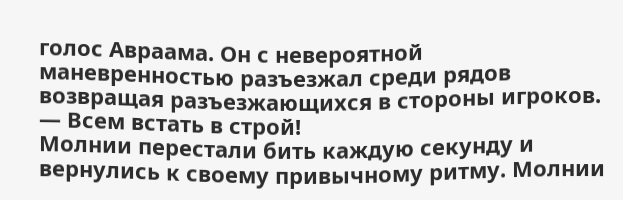голос Авраама. Он с невероятной маневренностью разъезжал среди рядов возвращая разъезжающихся в стороны игроков. — Всем встать в строй!
Молнии перестали бить каждую секунду и вернулись к своему привычному ритму. Молнии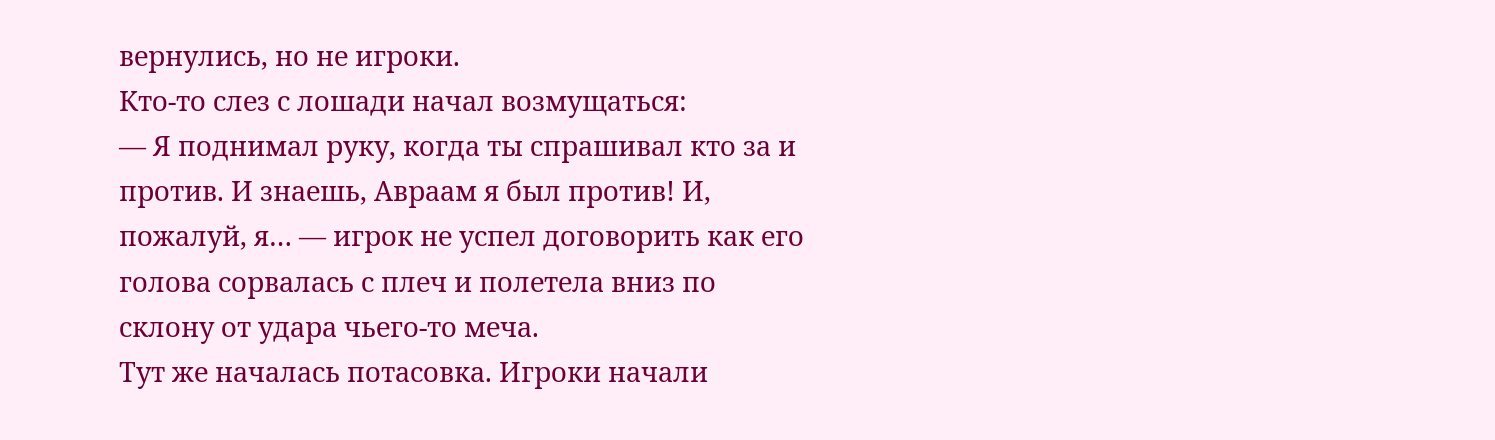вернулись, но не игроки.
Кто-то слез с лошади начал возмущаться:
— Я поднимал руку, когда ты спрашивал кто за и против. И знаешь, Авраам я был против! И, пожалуй, я… — игрок не успел договорить как его голова сорвалась с плеч и полетела вниз по склону от удара чьего-то меча.
Тут же началась потасовка. Игроки начали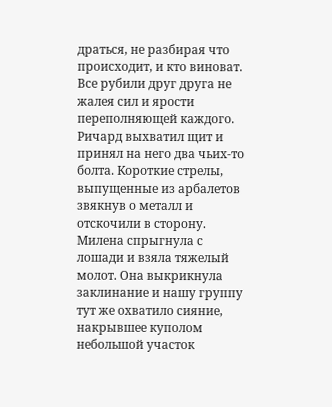драться, не разбирая что происходит, и кто виноват. Все рубили друг друга не жалея сил и ярости переполняющей каждого.
Ричард выхватил щит и принял на него два чьих-то болта. Короткие стрелы, выпущенные из арбалетов звякнув о металл и отскочили в сторону.
Милена спрыгнула с лошади и взяла тяжелый молот. Она выкрикнула заклинание и нашу группу тут же охватило сияние, накрывшее куполом небольшой участок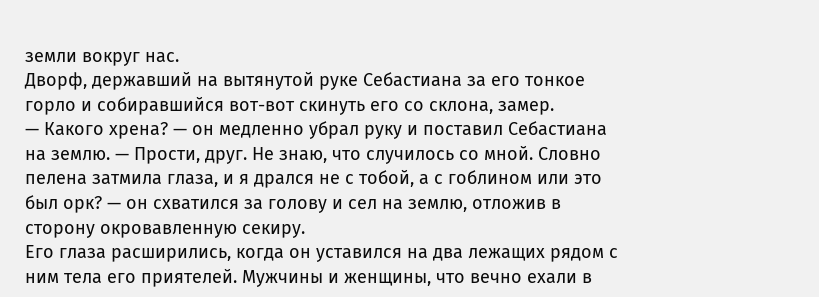земли вокруг нас.
Дворф, державший на вытянутой руке Себастиана за его тонкое горло и собиравшийся вот-вот скинуть его со склона, замер.
— Какого хрена? — он медленно убрал руку и поставил Себастиана на землю. — Прости, друг. Не знаю, что случилось со мной. Словно пелена затмила глаза, и я дрался не с тобой, а с гоблином или это был орк? — он схватился за голову и сел на землю, отложив в сторону окровавленную секиру.
Его глаза расширились, когда он уставился на два лежащих рядом с ним тела его приятелей. Мужчины и женщины, что вечно ехали в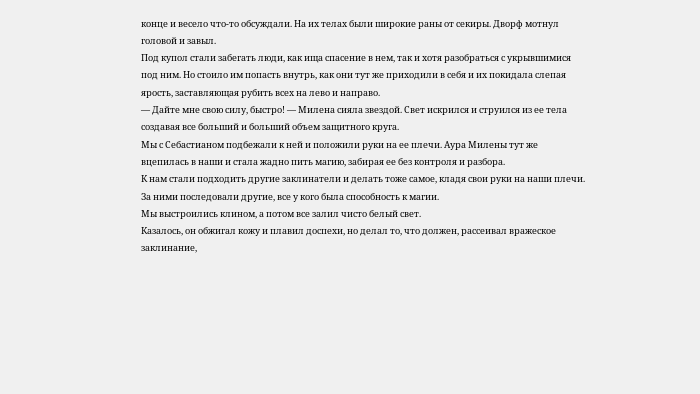конце и весело что-то обсуждали. На их телах были широкие раны от секиры. Дворф мотнул головой и завыл.
Под купол стали забегать люди, как ища спасение в нем, так и хотя разобраться с укрывшимися под ним. Но стоило им попасть внутрь, как они тут же приходили в себя и их покидала слепая ярость, заставляющая рубить всех на лево и направо.
— Дайте мне свою силу, быстро! — Милена сияла звездой. Свет искрился и струился из ее тела создавая все больший и больший объем защитного круга.
Мы с Себастианом подбежали к ней и положили руки на ее плечи. Аура Милены тут же вцепилась в наши и стала жадно пить магию, забирая ее без контроля и разбора.
К нам стали подходить другие заклинатели и делать тоже самое, кладя свои руки на наши плечи. За ними последовали другие, все у кого была способность к магии.
Мы выстроились клином, а потом все залил чисто белый свет.
Казалось, он обжигал кожу и плавил доспехи, но делал то, что должен, рассеивал вражеское заклинание,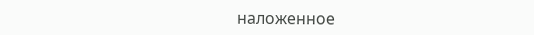наложенное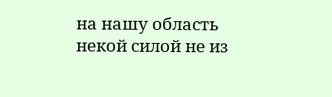на нашу область некой силой не из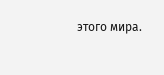этого мира.